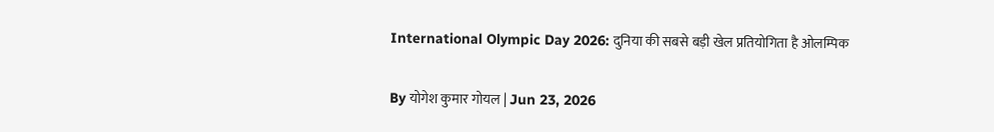International Olympic Day 2026: दुनिया की सबसे बड़ी खेल प्रतियोगिता है ओलम्पिक

By योगेश कुमार गोयल | Jun 23, 2026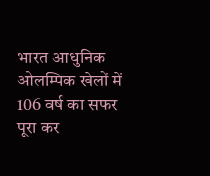भारत आधुनिक ओलम्पिक खेलों में 106 वर्ष का सफर पूरा कर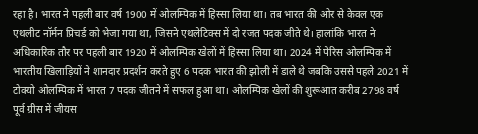रहा है। भारत ने पहली बार वर्ष 1900 में ओलम्पिक में हिस्सा लिया था। तब भारत की ओर से केवल एक एथलीट नॉर्मन प्रिचर्ड को भेजा गया था, जिसने एथलेटिक्स में दो रजत पदक जीते थे। हालांकि भारत ने अधिकारिक तौर पर पहली बार 1920 में ओलम्पिक खेलों में हिस्सा लिया था। 2024 में पेरिस ओलम्पिक में भारतीय खिलाड़ियों ने शानदार प्रदर्शन करते हुए 6 पदक भारत की झोली में डाले थे जबकि उससे पहले 2021 में टोक्यो ओलम्पिक में भारत 7 पदक जीतने में सफल हुआ था। ओलम्पिक खेलों की शुरूआत करीब 2798 वर्ष पूर्व ग्रीस में जीयस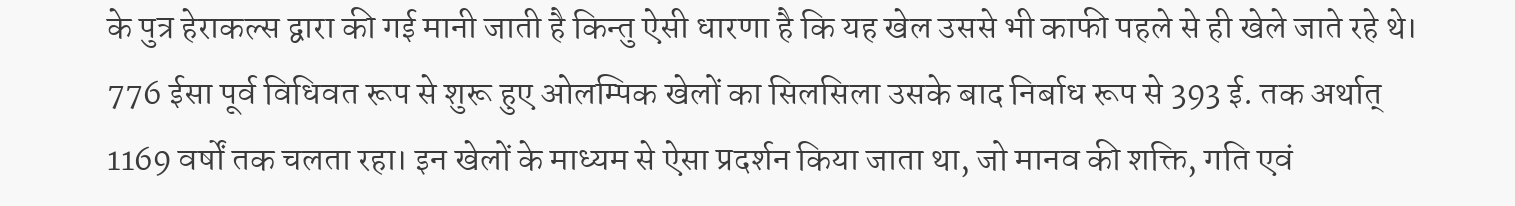के पुत्र हेराकल्स द्वारा की गई मानी जाती है किन्तु ऐसी धारणा है कि यह खेल उससे भी काफी पहले से ही खेले जाते रहे थे। 776 ईसा पूर्व विधिवत रूप से शुरू हुए ओलम्पिक खेलों का सिलसिला उसके बाद निर्बाध रूप से 393 ई. तक अर्थात् 1169 वर्षों तक चलता रहा। इन खेलों के माध्यम से ऐसा प्रदर्शन किया जाता था, जो मानव की शक्ति, गति एवं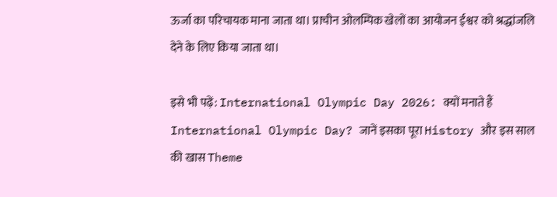ऊर्जा का परिचायक माना जाता था। प्राचीन ओलम्पिक खेलों का आयोजन ईश्वर को श्रद्धांजलि देने के लिए किया जाता था।

इसे भी पढ़ें: International Olympic Day 2026: क्यों मनाते हैं International Olympic Day? जानें इसका पूरा History और इस साल की खास Theme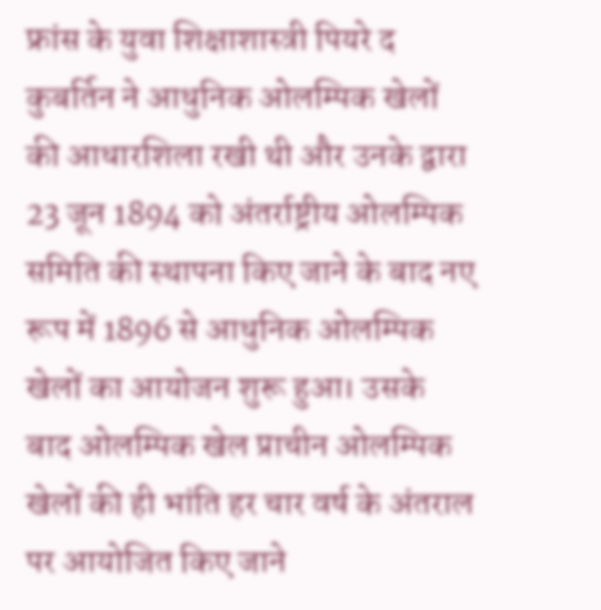फ्रांस के युवा शिक्षाशास्त्री पियरे द कुबर्तिन ने आधुनिक ओलम्पिक खेलों की आधारशिला रखी थी और उनके द्वारा 23 जून 1894 को अंतर्राष्ट्रीय ओलम्पिक समिति की स्थापना किए जाने के बाद नए रूप में 1896 से आधुनिक ओलम्पिक खेलों का आयोजन शुरू हुआ। उसके बाद ओलम्पिक खेल प्राचीन ओलम्पिक खेलों की ही भांति हर चार वर्ष के अंतराल पर आयोजित किए जाने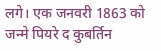लगे। एक जनवरी 1863 को जन्मे पियरे द कुबर्तिन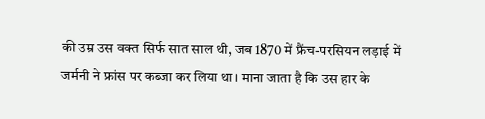की उम्र उस वक्त सिर्फ सात साल थी, जब 1870 में फ्रैंच-परसियन लड़ाई में जर्मनी ने फ्रांस पर कब्जा कर लिया था। माना जाता है कि उस हार के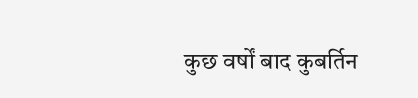कुछ वर्षों बाद कुबर्तिन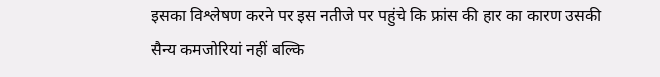इसका विश्लेषण करने पर इस नतीजे पर पहुंचे कि फ्रांस की हार का कारण उसकी सैन्य कमजोरियां नहीं बल्कि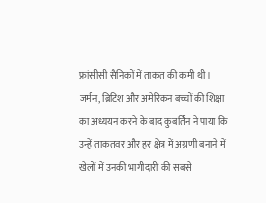फ्रांसीसी सैनिकों में ताकत की कमी थी। जर्मन, ब्रिटिश और अमेरिकन बच्चों की शिक्षा का अध्ययन करने के बाद कुबर्तिन ने पाया कि उन्हें ताकतवर और हर क्षेत्र में अग्रणी बनाने में खेलों में उनकी भागीदारी की सबसे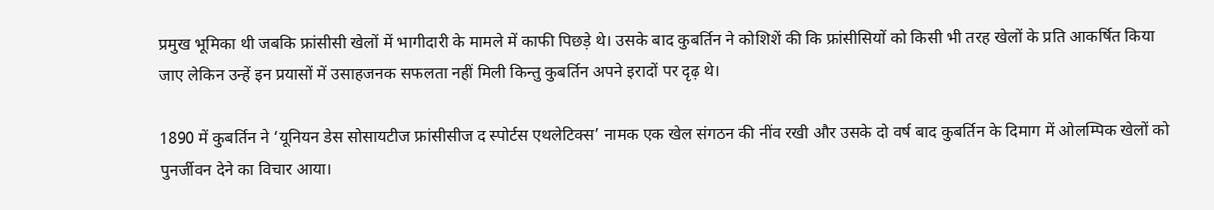प्रमुख भूमिका थी जबकि फ्रांसीसी खेलों में भागीदारी के मामले में काफी पिछड़े थे। उसके बाद कुबर्तिन ने कोशिशें की कि फ्रांसीसियों को किसी भी तरह खेलों के प्रति आकर्षित किया जाए लेकिन उन्हें इन प्रयासों में उसाहजनक सफलता नहीं मिली किन्तु कुबर्तिन अपने इरादों पर दृढ़ थे।

1890 में कुबर्तिन ने ‘यूनियन डेस सोसायटीज फ्रांसीसीज द स्पोर्टस एथलेटिक्स’ नामक एक खेल संगठन की नींव रखी और उसके दो वर्ष बाद कुबर्तिन के दिमाग में ओलम्पिक खेलों को पुनर्जीवन देने का विचार आया।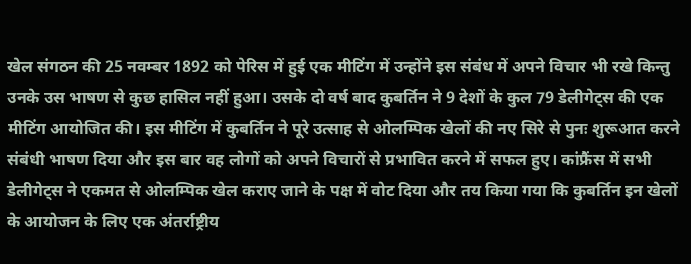खेल संगठन की 25 नवम्बर 1892 को पेरिस में हुई एक मीटिंग में उन्होंने इस संबंध में अपने विचार भी रखे किन्तु उनके उस भाषण से कुछ हासिल नहीं हुआ। उसके दो वर्ष बाद कुबर्तिन ने 9 देशों के कुल 79 डेलीगेट्स की एक मीटिंग आयोजित की। इस मीटिंग में कुबर्तिन ने पूरे उत्साह से ओलम्पिक खेलों की नए सिरे से पुनः शुरूआत करने संबंधी भाषण दिया और इस बार वह लोगों को अपने विचारों से प्रभावित करने में सफल हुए। कांफ्रैंस में सभी डेलीगेट्स ने एकमत से ओलम्पिक खेल कराए जाने के पक्ष में वोट दिया और तय किया गया कि कुबर्तिन इन खेलों के आयोजन के लिए एक अंतर्राष्ट्रीय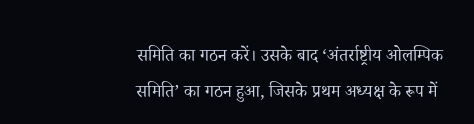समिति का गठन करें। उसके बाद ‘अंतर्राष्ट्रीय ओलम्पिक समिति’ का गठन हुआ, जिसके प्रथम अध्यक्ष के रूप में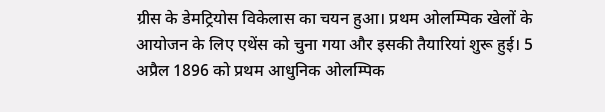ग्रीस के डेमट्रियोस विकेलास का चयन हुआ। प्रथम ओलम्पिक खेलों के आयोजन के लिए एथेंस को चुना गया और इसकी तैयारियां शुरू हुई। 5 अप्रैल 1896 को प्रथम आधुनिक ओलम्पिक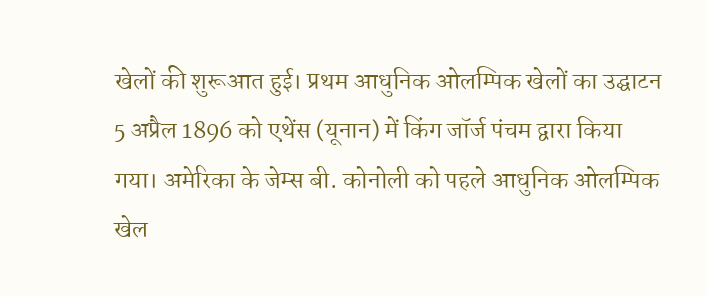खेलों की शुरूआत हुई। प्रथम आधुनिक ओलम्पिक खेलों का उद्घाटन 5 अप्रैल 1896 को एथेंस (यूनान) में किंग जॉर्ज पंचम द्वारा किया गया। अमेरिका के जेम्स बी. कोनोली को पहले आधुनिक ओलम्पिक खेल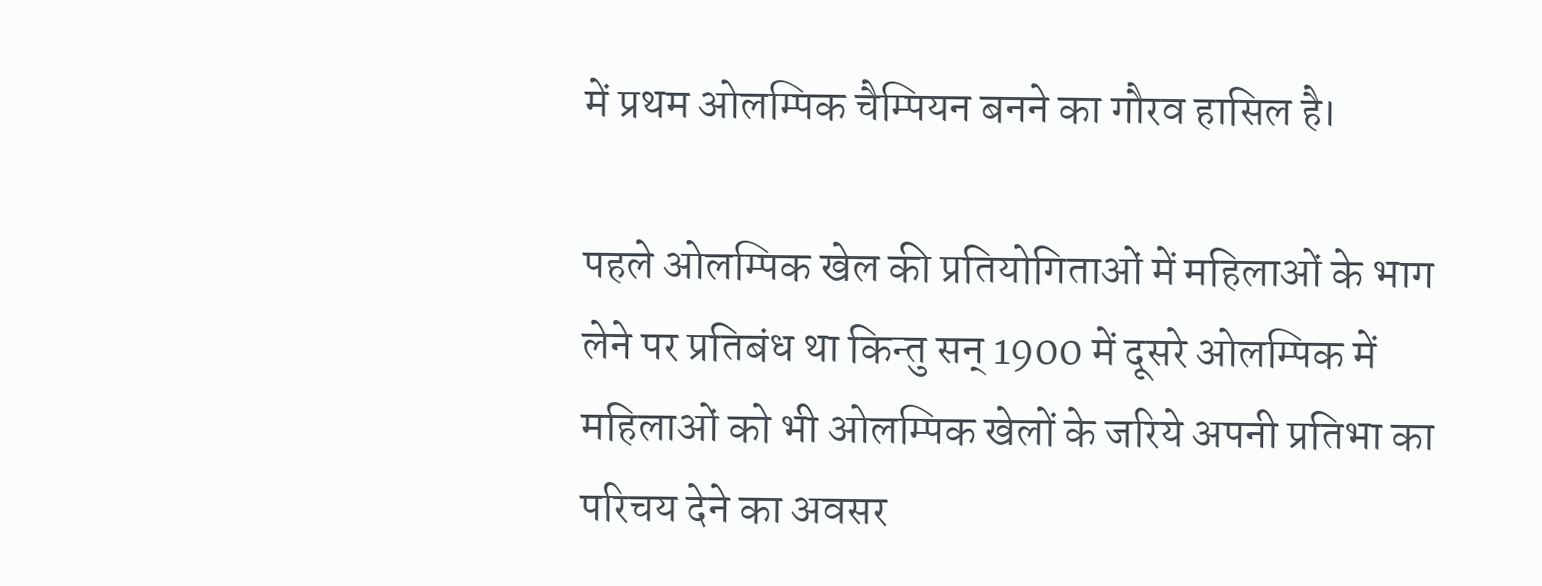में प्रथम ओलम्पिक चैम्पियन बनने का गौरव हासिल है।

पहले ओलम्पिक खेल की प्रतियोगिताओं में महिलाओं के भाग लेने पर प्रतिबंध था किन्तु सन् 1900 में दूसरे ओलम्पिक में महिलाओं को भी ओलम्पिक खेलों के जरिये अपनी प्रतिभा का परिचय देने का अवसर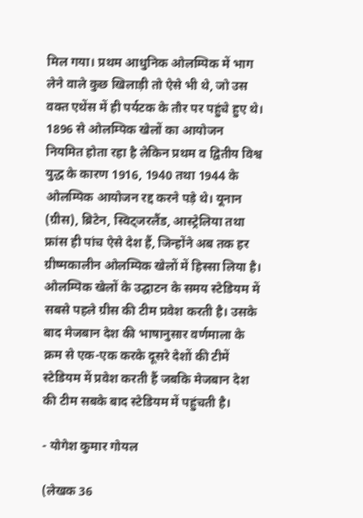मिल गया। प्रथम आधुनिक ओलम्पिक में भाग लेने वाले कुछ खिलाड़ी तो ऐसे भी थे, जो उस वक्त एथेंस में ही पर्यटक के तौर पर पहुंचे हुए थे। 1896 से ओलम्पिक खेलों का आयोजन नियमित होता रहा है लेकिन प्रथम व द्वितीय विश्व युद्ध के कारण 1916, 1940 तथा 1944 के ओलम्पिक आयोजन रद्द करने पड़े थे। यूनान (ग्रीस), ब्रिटेन, स्विट्जरलैंड, आस्ट्रेलिया तथा फ्रांस ही पांच ऐसे देश हैं, जिन्होंने अब तक हर ग्रीष्मकालीन ओलम्पिक खेलों में हिस्सा लिया है। ओलम्पिक खेलों के उद्घाटन के समय स्टेडियम में सबसे पहले ग्रीस की टीम प्रवेश करती है। उसके बाद मेजबान देश की भाषानुसार वर्णमाला के क्रम से एक-एक करके दूसरे देशों की टीमें स्टेडियम में प्रवेश करती हैं जबकि मेजबान देश की टीम सबके बाद स्टेडियम में पहुंचती है।

- योगेश कुमार गोयल

(लेखक 36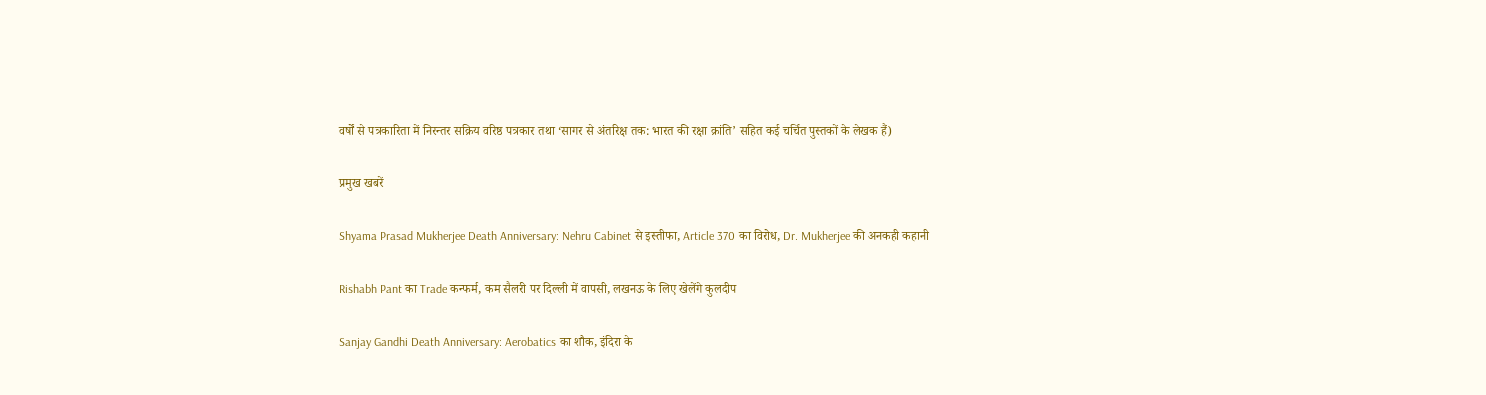वर्षों से पत्रकारिता में निरन्तर सक्रिय वरिष्ठ पत्रकार तथा ‘सागर से अंतरिक्ष तक: भारत की रक्षा क्रांति’ सहित कई चर्चित पुस्तकों के लेखक हैं)

प्रमुख खबरें

Shyama Prasad Mukherjee Death Anniversary: Nehru Cabinet से इस्तीफा, Article 370 का विरोध, Dr. Mukherjee की अनकही कहानी

Rishabh Pant का Trade कन्फर्म, कम सैलरी पर दिल्ली में वापसी, लखनऊ के लिए खेलेंगे कुलदीप

Sanjay Gandhi Death Anniversary: Aerobatics का शौक, इंदिरा के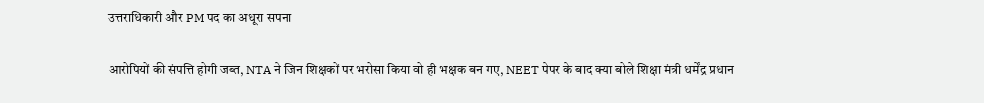उत्तराधिकारी और PM पद का अधूरा सपना

आरोपियों की संपत्ति होगी जब्त, NTA ने जिन शिक्षकों पर भरोसा किया वो ही भक्षक बन गए, NEET पेपर के बाद क्या बोले शिक्षा मंत्री धर्मेंद्र प्रधान